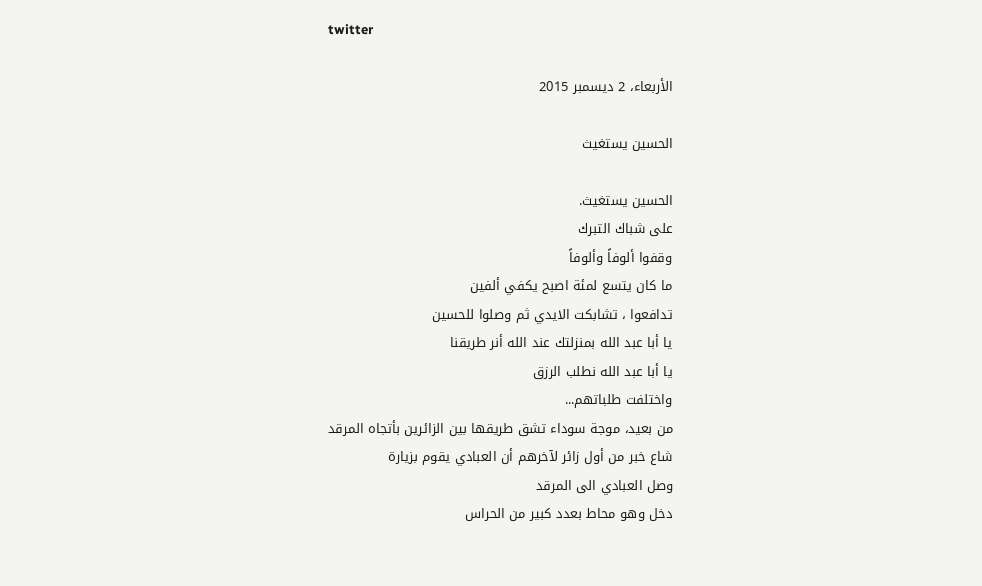twitter

الأربعاء، 2 ديسمبر 2015

الحسين يستغيث

الحسين يستغيث.
على شباك التبرك
وقفوا ألوفاً وألوفاً
ما كان يتسع لمئة اصبح يكفي ألفين
تدافعوا ، تشابكت الايدي ثم وصلوا للحسين
يا أبا عبد الله بمنزلتك عند الله أنر طريقنا
يا أبا عبد الله نطلب الرزق
واختلفت طلباتهم...
من بعيد، موجة سوداء تشق طريقها بين الزائرين بأتجاه المرقد
شاع خبر من أول زائر لآخرهم أن العبادي يقوم بزيارة
وصل العبادي الى المرقد
دخل وهو محاط بعدد كبير من الحراس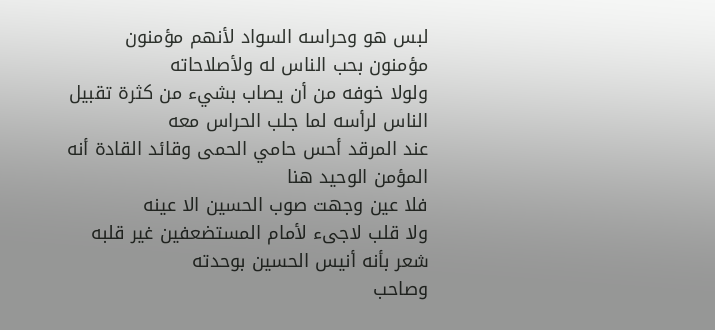لبس هو وحراسه السواد لأنهم مؤمنون
مؤمنون بحب الناس له ولأصلاحاته
ولولا خوفه من أن يصاب بشيء من كثرة تقبيل الناس لرأسه لما جلب الحراس معه
عند المرقد أحس حامي الحمى وقائد القادة أنه المؤمن الوحيد هنا
فلا عين وجهت صوب الحسين الا عينه
ولا قلب لاجىء لأمام المستضعفين غير قلبه
شعر بأنه أنيس الحسين بوحدته
وصاحب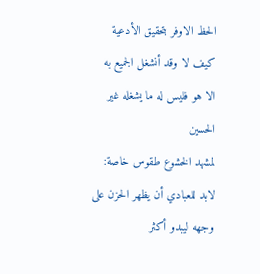الحظ الاوفر بتحقيق الأدعية
كيف لا وقد أنشغل الجميع به
الا هو فليس له ما يشغله غير الحسين
لمشهد الخشوع طقوس خاصة:
لابد للعبادي أن يظهر الحزن على وجهه ليبدو أكثر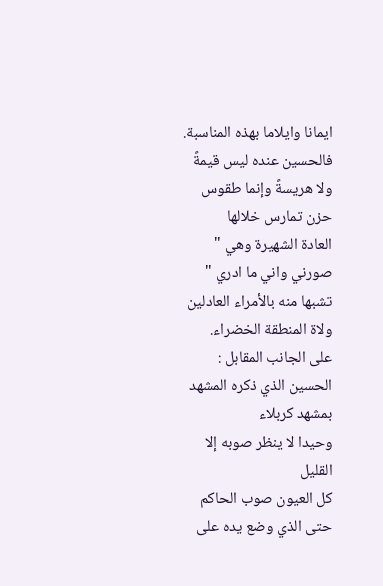ايمانا وايلاما بهذه المناسبة.
فالحسين عنده ليس قيمةً ولا هريسةً وإنما طقوس حزن تمارس خلالها
العادة الشهيرة وهي " صورني واني ما ادري "
تشبها منه بالأمراء العادلين ولاة المنطقة الخضراء.
على الجانب المقابل :
الحسين الذي ذكره المشهد بمشهد كربلاء
وحيدا لا ينظر صوبه إلا القليل
كل العيون صوب الحاكم
حتى الذي وضع يده على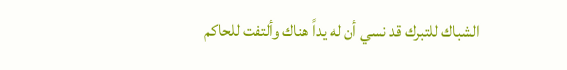الشباك للتبرك قد نسي أن له يداً هناك وألتفت للحاكم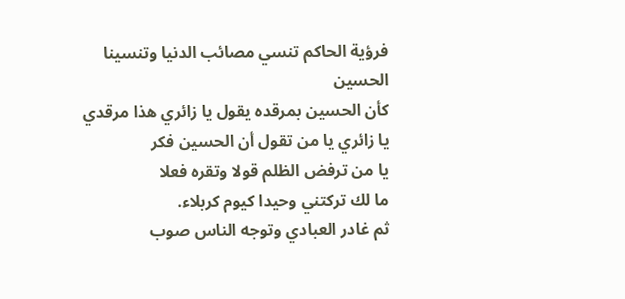فرؤية الحاكم تنسي مصائب الدنيا وتنسينا الحسين
كأن الحسين بمرقده يقول يا زائري هذا مرقدي
يا زائري يا من تقول أن الحسين فكر
يا من ترفض الظلم قولا وتقره فعلا
ما لك تركتني وحيدا كيوم كربلاء.
ثم غادر العبادي وتوجه الناس صوب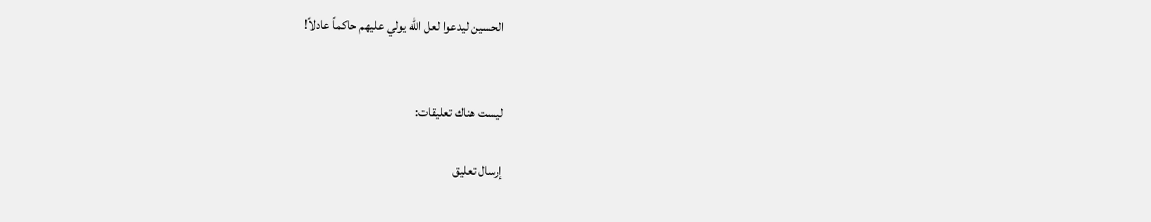الحسين ليدعوا لعل الله يولي عليهم حاكماً عادلاً!


ليست هناك تعليقات:

إرسال تعليق